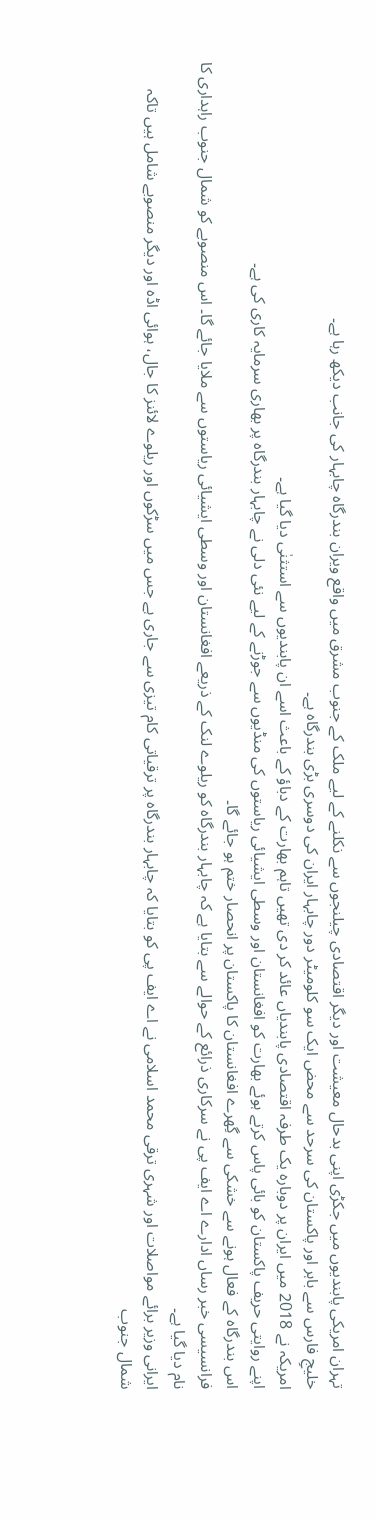تہران امریکی پابندیوں میں جکڑی اپنی بدحال معیشت اور دیگر اقتصادی چیلنجوں سے نکلنے کے لیے ملک کے جنوب مشرق میں واقع ویران بندرگاہ چابہار کی جانب دیکھ رہا ہے۔
خلیجِ فارس سے باہر اور پاکستان کی سرحد سے محض ایک سو کلومیٹر دور چابہار ایران کی دوسری بڑی بندرگاہ ہے۔
امریکہ نے 2018 میں ایران پر دوبارہ یک طرفہ اقتصادی پابندیاں عائد کر دی تھیں تاہم بھارت کے دباؤ کے باعث اسے ان پابندیوں سے استثنٰی دیا گیا ہے۔
اپنے روایتی حریف پاکستان کو بائی پاس کرتے ہوئے بھارت کو افغانستان اور وسطی ایشیائی ریاستوں کی منڈیوں سے جوڑنے کے لیے نئی دلی نے چابہار بندرگاہ پر بھاری سرمایہ کاری کی ہے۔
اس بندرگاہ کے فعال ہونے سے خشکی سے گِھرے افغانستان کا پاکستان پر انحصار ختم ہو جائے گا۔
فرانسیسی خبر رساں ادارے اے ایف پی نے سرکاری ذرائع کے حوالے سے بتایا ہے کہ چابہار بندرگاہ کو ریلوے لنک کے ذریعے افغانستان اور وسطی ایشیائی ریاستوں سے ملایا جائے گا۔ اس منصوبے کو شمال جنوب راہداری کا نام دیا گیا ہے۔
ایرانی وزیر برائے مواصلات اور شہری ترقی محمد اسلامی نے اے ایف پی کو بتایا کہ چابہار بندرگاہ پر ترقیاتی کام تیزی سے جاری ہے جس میں سڑکوں اور ریلوے لائنز کا جال، ہوائی اڈہ اور دیگر منصوبے شامل ہیں تاکہ شمال جنوب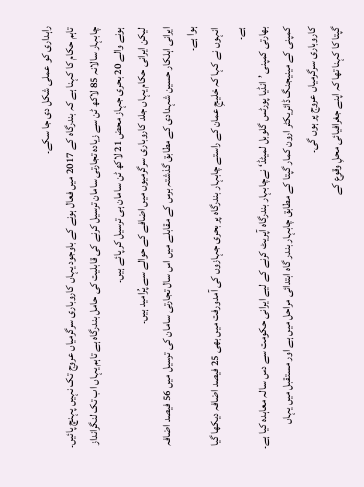راہداری کو عملی شکل دی جا سکے۔
تاہم حکام کا کہنا ہے کہ بندرگاہ کے 2017 میں فعال ہونے کے باوجود یہاں کاروباری سرگرمیاں عروج تک نہیں پہنچ پائیں۔
چابہار سالانہ 85 لاکھ ٹن سے زیادہ تجارتی سامان ترسیل کرنے کی قابلیت کی حامل بندرگاہ ہے تاہم یہاں اب تک لنگرانداز ہونے والے 20 بحری جہاز محض 21 لاکھ ٹن سامان ہی ترسیل کر پائے ہیں۔
لیکن ایرانی حکام یہاں جلد کاروباری سرگرمیوں میں اضافے کے حوالے سے پُرامید ہیں۔
ایرانی اہلکار حسین شہدادی کے مطابق گذشتہ برس کے مقابلے میں اس سال تجارتی سامان کی ترسیل میں 56 فیصد اضافہ ہوا ہے۔
انہوں نے کہا کہ خلیجِ عمان کے راستے چابہار بندرگاہ پر بحری جہازوں کی آمدورفت میں بھی 25 فیصد اضافہ دیکھا گیا ہے۔
بھارتی کمپنی ’انڈیا پورٹس گلوبل لمیٹڈ‘ نےچابہار بندرگاہ آپریٹ کرنے کے لیے ایرانی حکومت سے دس سالہ معاہدہ کیا ہے۔
کمپنی کے مینیجنگ ڈائریکٹر ارون کمار گپتا کے مطابق چابہار بندر گاہ ابتدائی مراحل میں ہے اور مستقبل میں یہاں کاروباری سرگرمیاں عروج پر ہوں گی۔
گپتا کا کہنا تھا کہ اپنے جغرافیائی محلِ وقوع کے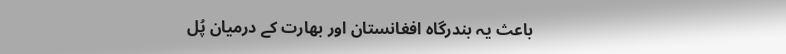باعث یہ بندرگاہ افغانستان اور بھارت کے درمیان پُل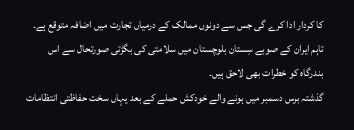کا کردار ادا کرے گی جس سے دونوں ممالک کے درمیاں تجارت میں اضافہ متوقع ہے۔
تاہم ایران کے صوبے سِستان بلوچستان میں سلامتی کی بگڑتی صورتحال سے اس بندرگاہ کو خطرات بھی لاحق ہیں۔
گذشتہ برس دسمبر میں ہونے والے خودکش حملے کے بعد یہاں سخت حفاظتی انتظامات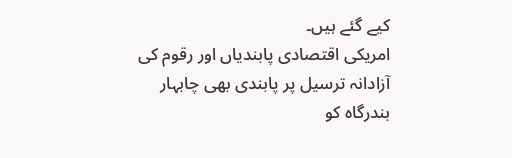کیے گئے ہیں۔
امریکی اقتصادی پابندیاں اور رقوم کی آزادانہ ترسیل پر پابندی بھی چابہار بندرگاہ کو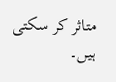متاثر کر سکتی ہیں۔